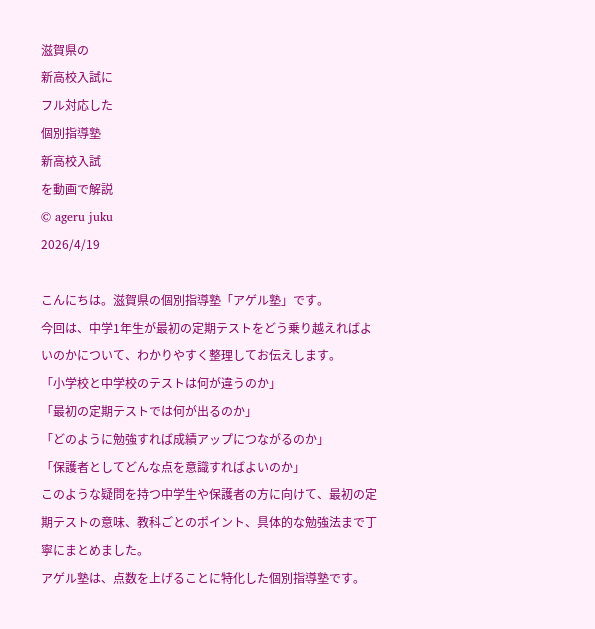滋賀県の
新高校入試に
フル対応した
個別指導塾
新高校入試
を動画で解説
© ageru juku
2026/4/19

こんにちは。滋賀県の個別指導塾「アゲル塾」です。
今回は、中学1年生が最初の定期テストをどう乗り越えればよいのかについて、わかりやすく整理してお伝えします。
「小学校と中学校のテストは何が違うのか」
「最初の定期テストでは何が出るのか」
「どのように勉強すれば成績アップにつながるのか」
「保護者としてどんな点を意識すればよいのか」
このような疑問を持つ中学生や保護者の方に向けて、最初の定期テストの意味、教科ごとのポイント、具体的な勉強法まで丁寧にまとめました。
アゲル塾は、点数を上げることに特化した個別指導塾です。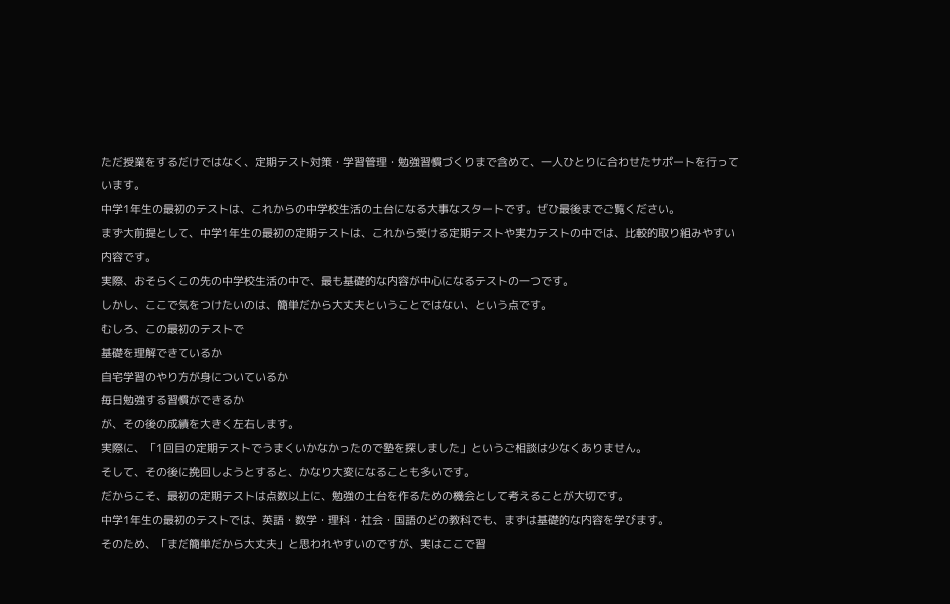ただ授業をするだけではなく、定期テスト対策・学習管理・勉強習慣づくりまで含めて、一人ひとりに合わせたサポートを行っています。
中学1年生の最初のテストは、これからの中学校生活の土台になる大事なスタートです。ぜひ最後までご覧ください。
まず大前提として、中学1年生の最初の定期テストは、これから受ける定期テストや実力テストの中では、比較的取り組みやすい内容です。
実際、おそらくこの先の中学校生活の中で、最も基礎的な内容が中心になるテストの一つです。
しかし、ここで気をつけたいのは、簡単だから大丈夫ということではない、という点です。
むしろ、この最初のテストで
基礎を理解できているか
自宅学習のやり方が身についているか
毎日勉強する習慣ができるか
が、その後の成績を大きく左右します。
実際に、「1回目の定期テストでうまくいかなかったので塾を探しました」というご相談は少なくありません。
そして、その後に挽回しようとすると、かなり大変になることも多いです。
だからこそ、最初の定期テストは点数以上に、勉強の土台を作るための機会として考えることが大切です。
中学1年生の最初のテストでは、英語・数学・理科・社会・国語のどの教科でも、まずは基礎的な内容を学びます。
そのため、「まだ簡単だから大丈夫」と思われやすいのですが、実はここで習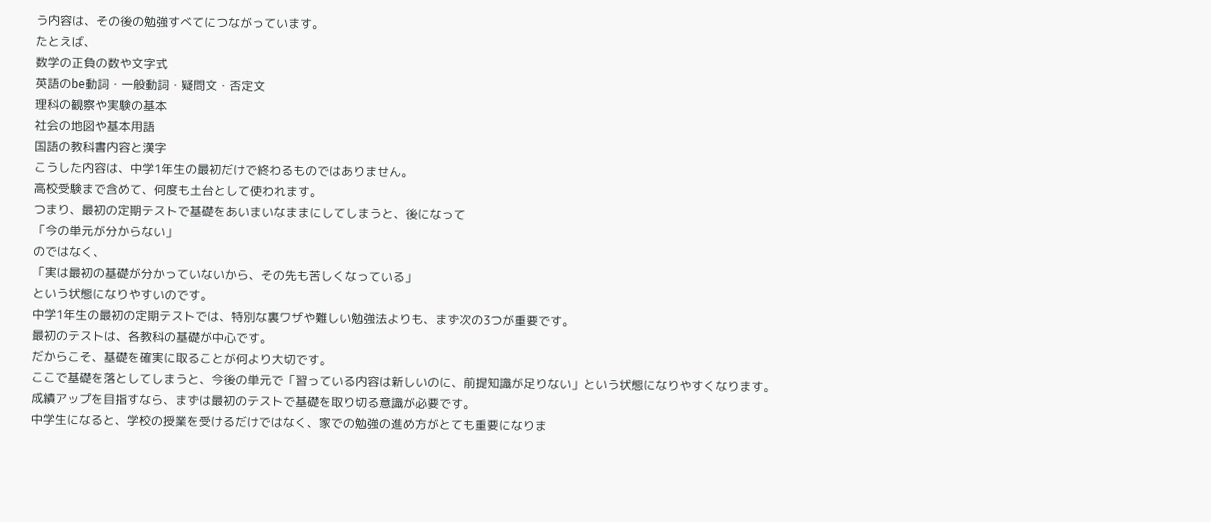う内容は、その後の勉強すべてにつながっています。
たとえば、
数学の正負の数や文字式
英語のbe動詞・一般動詞・疑問文・否定文
理科の観察や実験の基本
社会の地図や基本用語
国語の教科書内容と漢字
こうした内容は、中学1年生の最初だけで終わるものではありません。
高校受験まで含めて、何度も土台として使われます。
つまり、最初の定期テストで基礎をあいまいなままにしてしまうと、後になって
「今の単元が分からない」
のではなく、
「実は最初の基礎が分かっていないから、その先も苦しくなっている」
という状態になりやすいのです。
中学1年生の最初の定期テストでは、特別な裏ワザや難しい勉強法よりも、まず次の3つが重要です。
最初のテストは、各教科の基礎が中心です。
だからこそ、基礎を確実に取ることが何より大切です。
ここで基礎を落としてしまうと、今後の単元で「習っている内容は新しいのに、前提知識が足りない」という状態になりやすくなります。
成績アップを目指すなら、まずは最初のテストで基礎を取り切る意識が必要です。
中学生になると、学校の授業を受けるだけではなく、家での勉強の進め方がとても重要になりま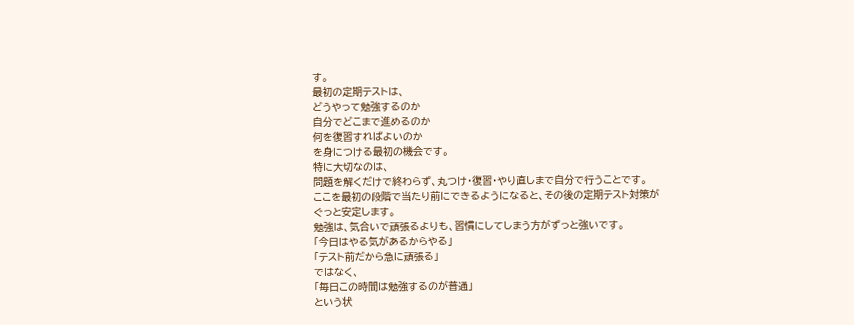す。
最初の定期テストは、
どうやって勉強するのか
自分でどこまで進めるのか
何を復習すればよいのか
を身につける最初の機会です。
特に大切なのは、
問題を解くだけで終わらず、丸つけ・復習・やり直しまで自分で行うことです。
ここを最初の段階で当たり前にできるようになると、その後の定期テスト対策がぐっと安定します。
勉強は、気合いで頑張るよりも、習慣にしてしまう方がずっと強いです。
「今日はやる気があるからやる」
「テスト前だから急に頑張る」
ではなく、
「毎日この時間は勉強するのが普通」
という状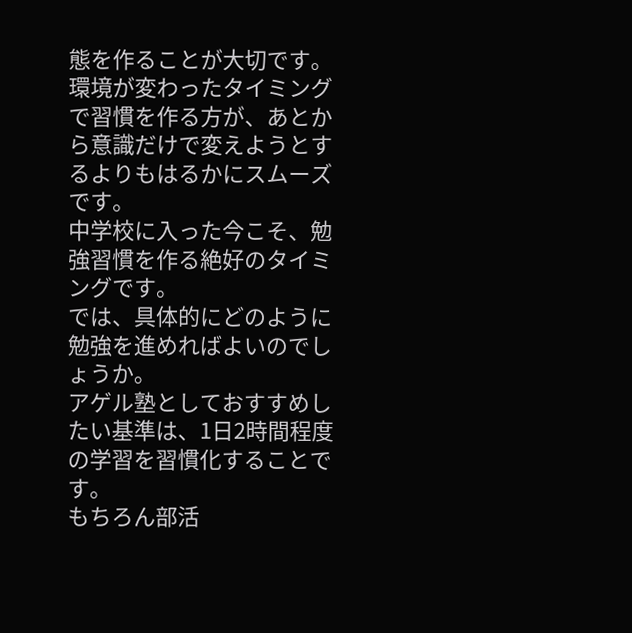態を作ることが大切です。
環境が変わったタイミングで習慣を作る方が、あとから意識だけで変えようとするよりもはるかにスムーズです。
中学校に入った今こそ、勉強習慣を作る絶好のタイミングです。
では、具体的にどのように勉強を進めればよいのでしょうか。
アゲル塾としておすすめしたい基準は、1日2時間程度の学習を習慣化することです。
もちろん部活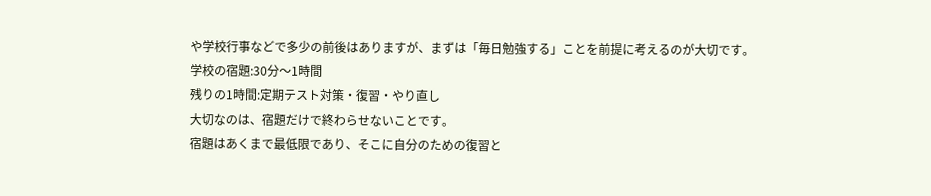や学校行事などで多少の前後はありますが、まずは「毎日勉強する」ことを前提に考えるのが大切です。
学校の宿題:30分〜1時間
残りの1時間:定期テスト対策・復習・やり直し
大切なのは、宿題だけで終わらせないことです。
宿題はあくまで最低限であり、そこに自分のための復習と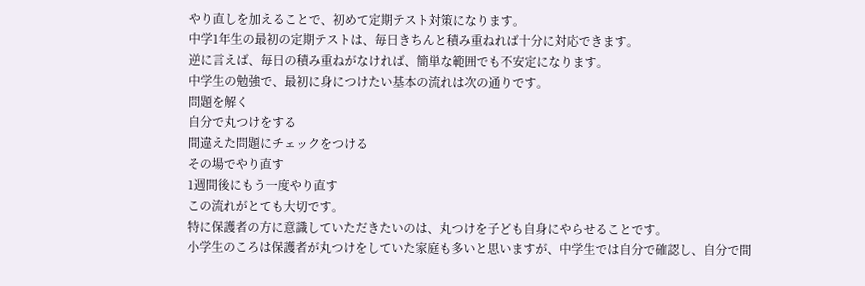やり直しを加えることで、初めて定期テスト対策になります。
中学1年生の最初の定期テストは、毎日きちんと積み重ねれば十分に対応できます。
逆に言えば、毎日の積み重ねがなければ、簡単な範囲でも不安定になります。
中学生の勉強で、最初に身につけたい基本の流れは次の通りです。
問題を解く
自分で丸つけをする
間違えた問題にチェックをつける
その場でやり直す
1週間後にもう一度やり直す
この流れがとても大切です。
特に保護者の方に意識していただきたいのは、丸つけを子ども自身にやらせることです。
小学生のころは保護者が丸つけをしていた家庭も多いと思いますが、中学生では自分で確認し、自分で間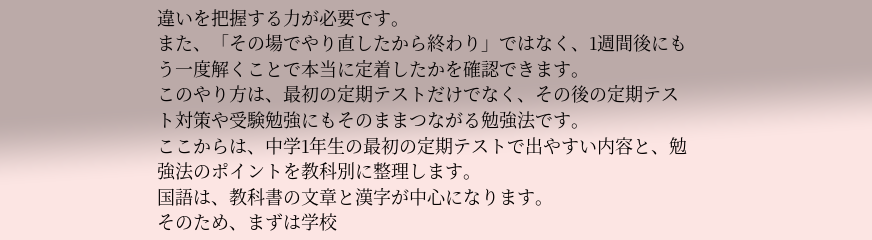違いを把握する力が必要です。
また、「その場でやり直したから終わり」ではなく、1週間後にもう一度解くことで本当に定着したかを確認できます。
このやり方は、最初の定期テストだけでなく、その後の定期テスト対策や受験勉強にもそのままつながる勉強法です。
ここからは、中学1年生の最初の定期テストで出やすい内容と、勉強法のポイントを教科別に整理します。
国語は、教科書の文章と漢字が中心になります。
そのため、まずは学校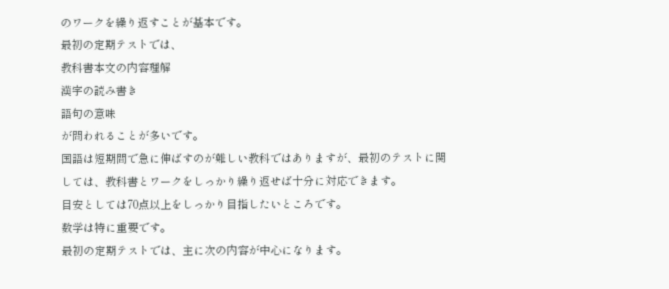のワークを繰り返すことが基本です。
最初の定期テストでは、
教科書本文の内容理解
漢字の読み書き
語句の意味
が問われることが多いです。
国語は短期間で急に伸ばすのが難しい教科ではありますが、最初のテストに関しては、教科書とワークをしっかり繰り返せば十分に対応できます。
目安としては70点以上をしっかり目指したいところです。
数学は特に重要です。
最初の定期テストでは、主に次の内容が中心になります。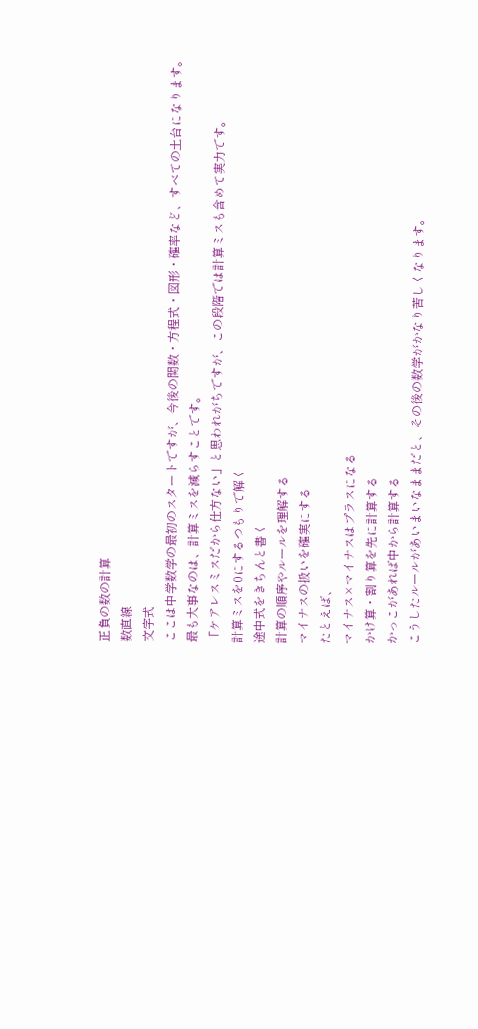正負の数の計算
数直線
文字式
ここは中学数学の最初のスタートですが、今後の関数・方程式・図形・確率など、すべての土台になります。
最も大事なのは、計算ミスを減らすことです。
「ケアレスミスだから仕方ない」と思われがちですが、この段階では計算ミスも含めて実力です。
計算ミスを0にするつもりで解く
途中式をきちんと書く
計算の順序やルールを理解する
マイナスの扱いを確実にする
たとえば、
マイナス×マイナスはプラスになる
かけ算・割り算を先に計算する
かっこがあれば中から計算する
こうしたルールがあいまいなままだと、その後の数学がかなり苦しくなります。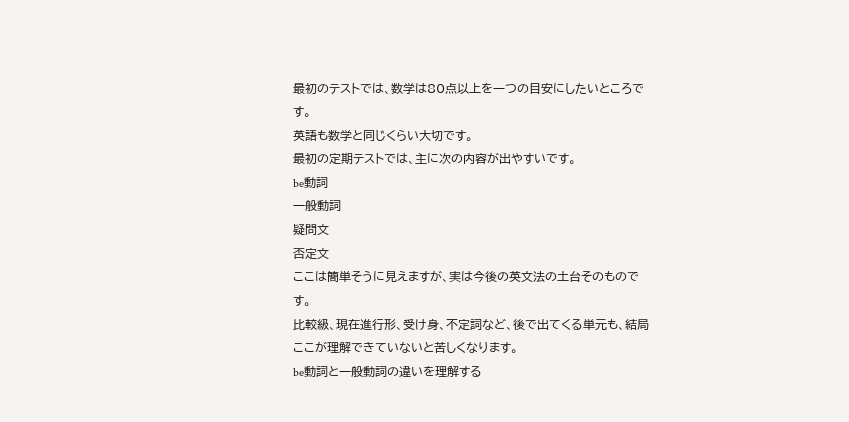最初のテストでは、数学は80点以上を一つの目安にしたいところです。
英語も数学と同じくらい大切です。
最初の定期テストでは、主に次の内容が出やすいです。
be動詞
一般動詞
疑問文
否定文
ここは簡単そうに見えますが、実は今後の英文法の土台そのものです。
比較級、現在進行形、受け身、不定詞など、後で出てくる単元も、結局ここが理解できていないと苦しくなります。
be動詞と一般動詞の違いを理解する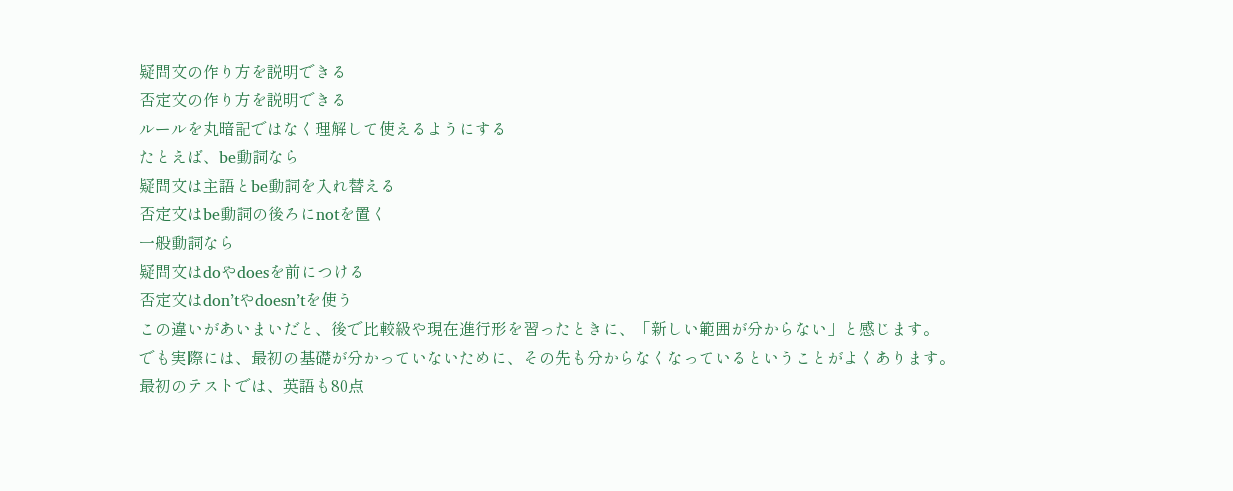疑問文の作り方を説明できる
否定文の作り方を説明できる
ルールを丸暗記ではなく理解して使えるようにする
たとえば、be動詞なら
疑問文は主語とbe動詞を入れ替える
否定文はbe動詞の後ろにnotを置く
一般動詞なら
疑問文はdoやdoesを前につける
否定文はdon’tやdoesn’tを使う
この違いがあいまいだと、後で比較級や現在進行形を習ったときに、「新しい範囲が分からない」と感じます。
でも実際には、最初の基礎が分かっていないために、その先も分からなくなっているということがよくあります。
最初のテストでは、英語も80点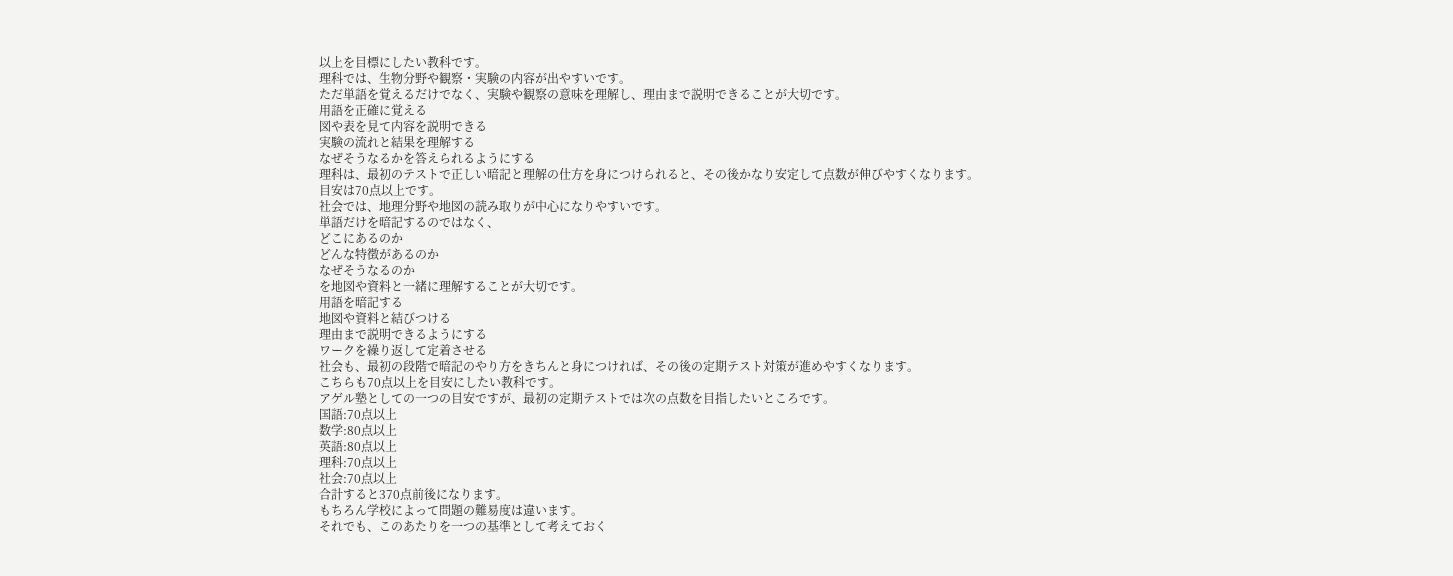以上を目標にしたい教科です。
理科では、生物分野や観察・実験の内容が出やすいです。
ただ単語を覚えるだけでなく、実験や観察の意味を理解し、理由まで説明できることが大切です。
用語を正確に覚える
図や表を見て内容を説明できる
実験の流れと結果を理解する
なぜそうなるかを答えられるようにする
理科は、最初のテストで正しい暗記と理解の仕方を身につけられると、その後かなり安定して点数が伸びやすくなります。
目安は70点以上です。
社会では、地理分野や地図の読み取りが中心になりやすいです。
単語だけを暗記するのではなく、
どこにあるのか
どんな特徴があるのか
なぜそうなるのか
を地図や資料と一緒に理解することが大切です。
用語を暗記する
地図や資料と結びつける
理由まで説明できるようにする
ワークを繰り返して定着させる
社会も、最初の段階で暗記のやり方をきちんと身につければ、その後の定期テスト対策が進めやすくなります。
こちらも70点以上を目安にしたい教科です。
アゲル塾としての一つの目安ですが、最初の定期テストでは次の点数を目指したいところです。
国語:70点以上
数学:80点以上
英語:80点以上
理科:70点以上
社会:70点以上
合計すると370点前後になります。
もちろん学校によって問題の難易度は違います。
それでも、このあたりを一つの基準として考えておく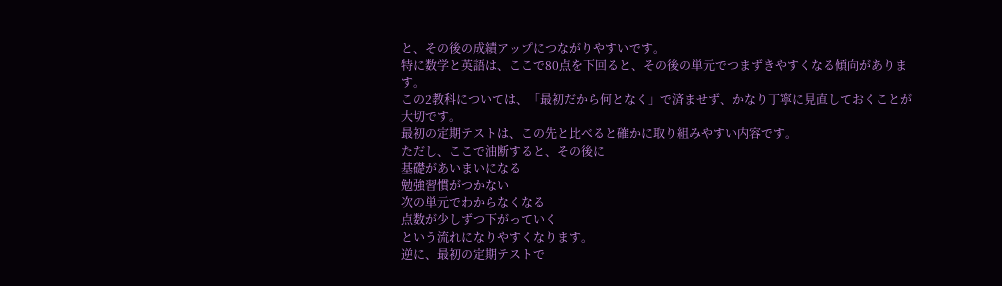と、その後の成績アップにつながりやすいです。
特に数学と英語は、ここで80点を下回ると、その後の単元でつまずきやすくなる傾向があります。
この2教科については、「最初だから何となく」で済ませず、かなり丁寧に見直しておくことが大切です。
最初の定期テストは、この先と比べると確かに取り組みやすい内容です。
ただし、ここで油断すると、その後に
基礎があいまいになる
勉強習慣がつかない
次の単元でわからなくなる
点数が少しずつ下がっていく
という流れになりやすくなります。
逆に、最初の定期テストで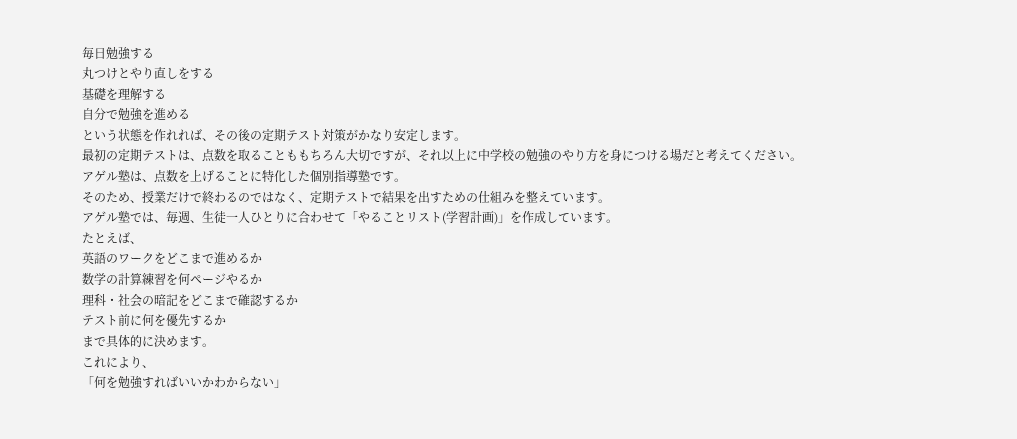毎日勉強する
丸つけとやり直しをする
基礎を理解する
自分で勉強を進める
という状態を作れれば、その後の定期テスト対策がかなり安定します。
最初の定期テストは、点数を取ることももちろん大切ですが、それ以上に中学校の勉強のやり方を身につける場だと考えてください。
アゲル塾は、点数を上げることに特化した個別指導塾です。
そのため、授業だけで終わるのではなく、定期テストで結果を出すための仕組みを整えています。
アゲル塾では、毎週、生徒一人ひとりに合わせて「やることリスト(学習計画)」を作成しています。
たとえば、
英語のワークをどこまで進めるか
数学の計算練習を何ページやるか
理科・社会の暗記をどこまで確認するか
テスト前に何を優先するか
まで具体的に決めます。
これにより、
「何を勉強すればいいかわからない」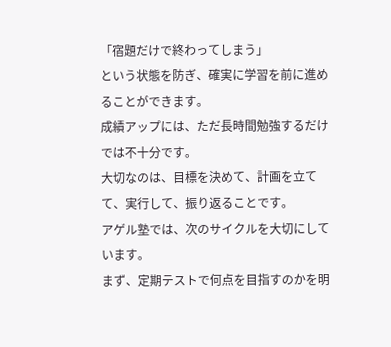「宿題だけで終わってしまう」
という状態を防ぎ、確実に学習を前に進めることができます。
成績アップには、ただ長時間勉強するだけでは不十分です。
大切なのは、目標を決めて、計画を立てて、実行して、振り返ることです。
アゲル塾では、次のサイクルを大切にしています。
まず、定期テストで何点を目指すのかを明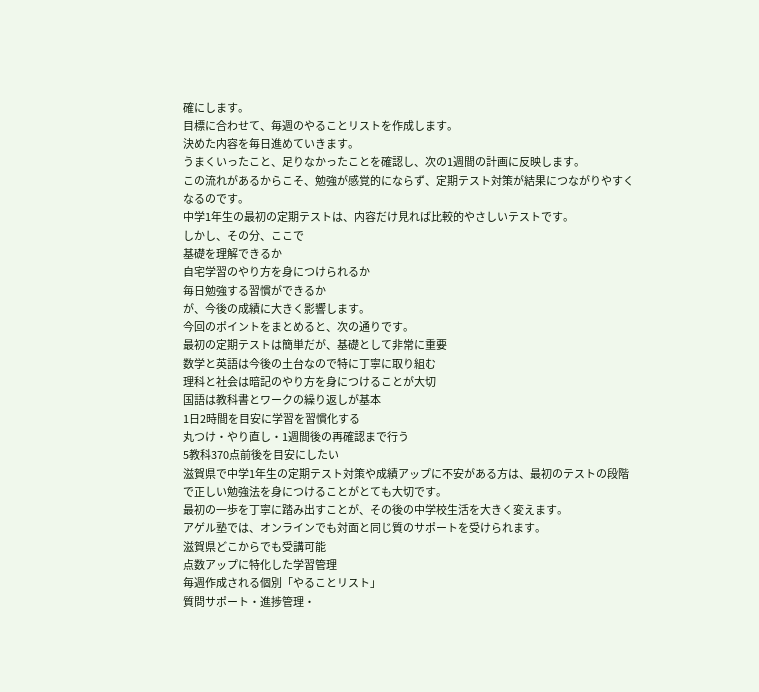確にします。
目標に合わせて、毎週のやることリストを作成します。
決めた内容を毎日進めていきます。
うまくいったこと、足りなかったことを確認し、次の1週間の計画に反映します。
この流れがあるからこそ、勉強が感覚的にならず、定期テスト対策が結果につながりやすくなるのです。
中学1年生の最初の定期テストは、内容だけ見れば比較的やさしいテストです。
しかし、その分、ここで
基礎を理解できるか
自宅学習のやり方を身につけられるか
毎日勉強する習慣ができるか
が、今後の成績に大きく影響します。
今回のポイントをまとめると、次の通りです。
最初の定期テストは簡単だが、基礎として非常に重要
数学と英語は今後の土台なので特に丁寧に取り組む
理科と社会は暗記のやり方を身につけることが大切
国語は教科書とワークの繰り返しが基本
1日2時間を目安に学習を習慣化する
丸つけ・やり直し・1週間後の再確認まで行う
5教科370点前後を目安にしたい
滋賀県で中学1年生の定期テスト対策や成績アップに不安がある方は、最初のテストの段階で正しい勉強法を身につけることがとても大切です。
最初の一歩を丁寧に踏み出すことが、その後の中学校生活を大きく変えます。
アゲル塾では、オンラインでも対面と同じ質のサポートを受けられます。
滋賀県どこからでも受講可能
点数アップに特化した学習管理
毎週作成される個別「やることリスト」
質問サポート・進捗管理・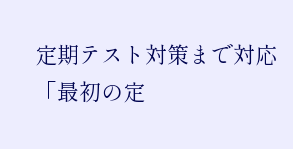定期テスト対策まで対応
「最初の定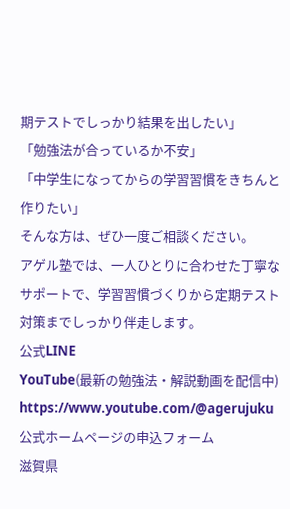期テストでしっかり結果を出したい」
「勉強法が合っているか不安」
「中学生になってからの学習習慣をきちんと作りたい」
そんな方は、ぜひ一度ご相談ください。
アゲル塾では、一人ひとりに合わせた丁寧なサポートで、学習習慣づくりから定期テスト対策までしっかり伴走します。
公式LINE
YouTube(最新の勉強法・解説動画を配信中)
https://www.youtube.com/@agerujuku
公式ホームページの申込フォーム
滋賀県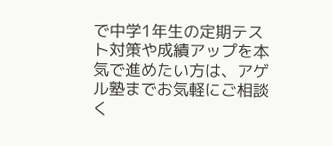で中学1年生の定期テスト対策や成績アップを本気で進めたい方は、アゲル塾までお気軽にご相談く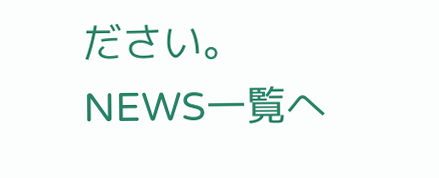ださい。
NEWS一覧へ